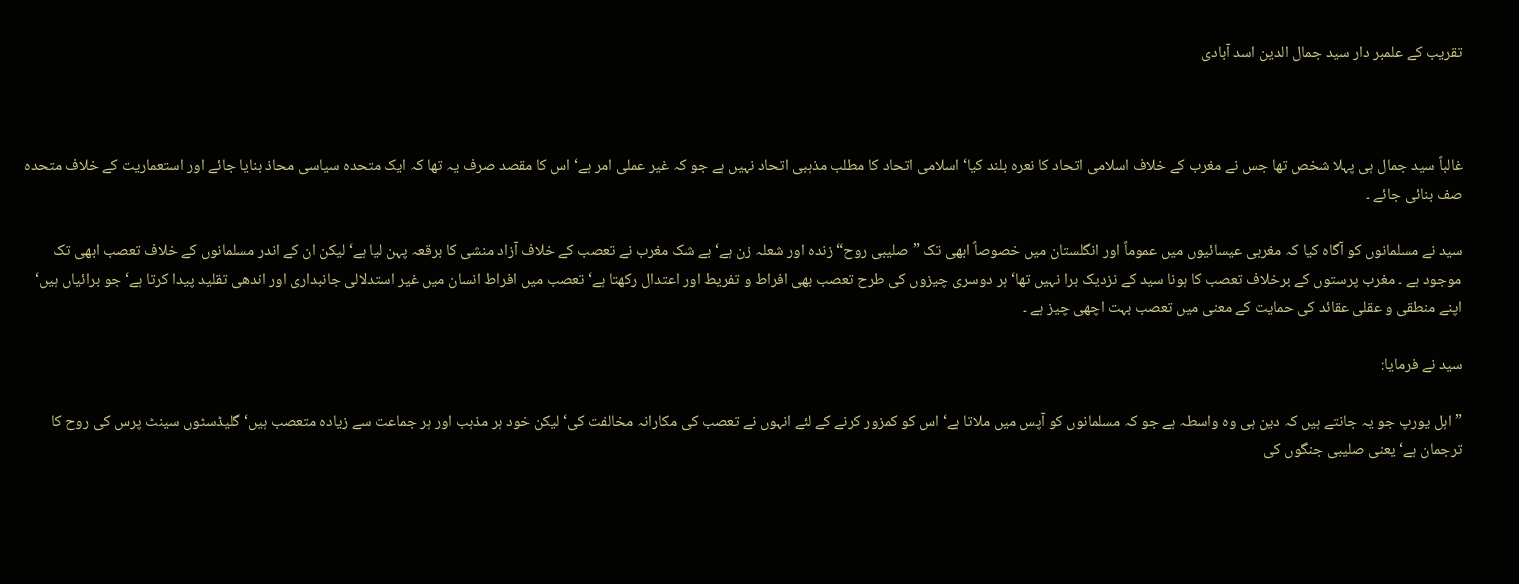تقریب کے علمبر دار سید جمال الدین اسد آبادی



غالباً سید جمال ہی پہلا شخص تھا جس نے مغرب کے خلاف اسلامی اتحاد کا نعرہ بلند کیا‘ اسلامی اتحاد کا مطلب مذہبی اتحاد نہیں ہے جو کہ غیر عملی امر ہے‘ اس کا مقصد صرف یہ تھا کہ ایک متحدہ سیاسی محاذ بنایا جائے اور استعماریت کے خلاف متحدہ صف بنائی جائے ۔

سید نے مسلمانوں کو آگاہ کیا کہ مغربی عیسائیوں میں عموماً اور انگلستان میں خصوصاً ابھی تک ”صلیبی روح“ زندہ اور شعلہ زن ہے‘ بے شک مغرب نے تعصب کے خلاف آزاد منشی کا برقعہ پہن لیا ہے‘ لیکن ان کے اندر مسلمانوں کے خلاف تعصب ابھی تک موجود ہے ۔ مغرب پرستوں کے برخلاف تعصب کا ہونا سید کے نزدیک برا نہیں تھا‘ ہر دوسری چیزوں کی طرح تعصب بھی افراط و تفریط اور اعتدال رکھتا ہے‘ تعصب میں افراط انسان میں غیر استدلالی جانبداری اور اندھی تقلید پیدا کرتا ہے‘ جو برائیاں ہیں‘ اپنے منطقی و عقلی عقائد کی حمایت کے معنی میں تعصب بہت اچھی چیز ہے ۔

سید نے فرمایا:

”اہل یورپ جو یہ جانتے ہیں کہ دین ہی وہ واسطہ ہے جو کہ مسلمانوں کو آپس میں ملاتا ہے‘ اس کو کمزور کرنے کے لئے انہوں نے تعصب کی مکارانہ مخالفت کی‘ لیکن خود ہر مذہب اور ہر جماعت سے زیادہ متعصب ہیں‘ گلیڈسٹوں سینٹ پرس کی روح کا ترجمان ہے‘ یعنی صلیبی جنگوں کی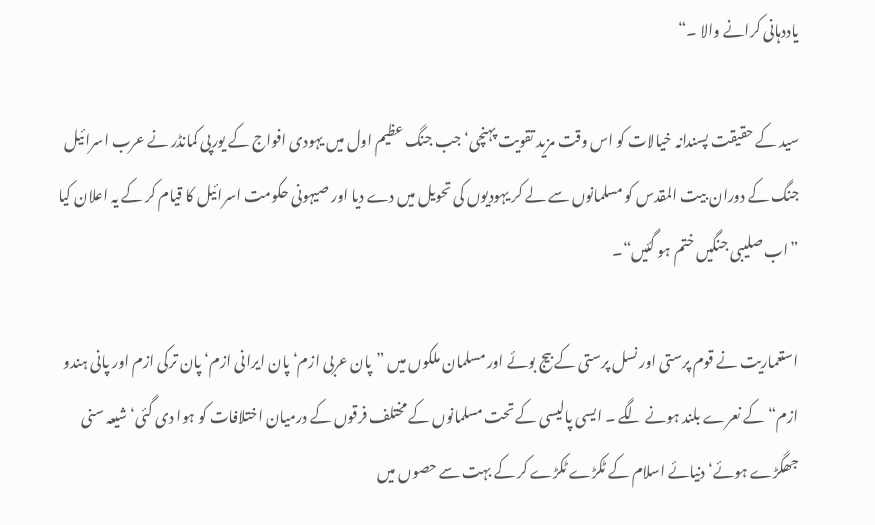یاددہانی کرانے والا ۔“

سید کے حقیقت پسندانہ خیالات کو اس وقت مزید تقویت پہنچی‘ جب جنگ عظیم اول میں یہودی افواج کے یورپی کمانڈر نے عرب اسرائیل جنگ کے دوران بیت المقدس کو مسلمانوں سے لے کر یہودیوں کی تحویل میں دے دیا اور صیہونی حکومت اسرائیل کا قیام کر کے یہ اعلان کیا ”اب صلیبی جنگیں ختم ہو گئیں“۔

استعماریت نے قوم پرستی اور نسل پرستی کے بیج بوئے اور مسلمان ملکوں میں ”پان عربی ازم‘ پان ایرانی ازم‘ پان ترکی ازم اور پانی ہندو ازم“ کے نعرے بلند ہونے لگے ۔ ایسی پالیسی کے تحت مسلمانوں کے مختلف فرقوں کے درمیان اختلافات کو ہوا دی گئی‘ شیعہ سنی جھگڑے ہوئے‘ دنیائے اسلام کے ٹکڑے ٹکڑے کر کے بہت سے حصوں میں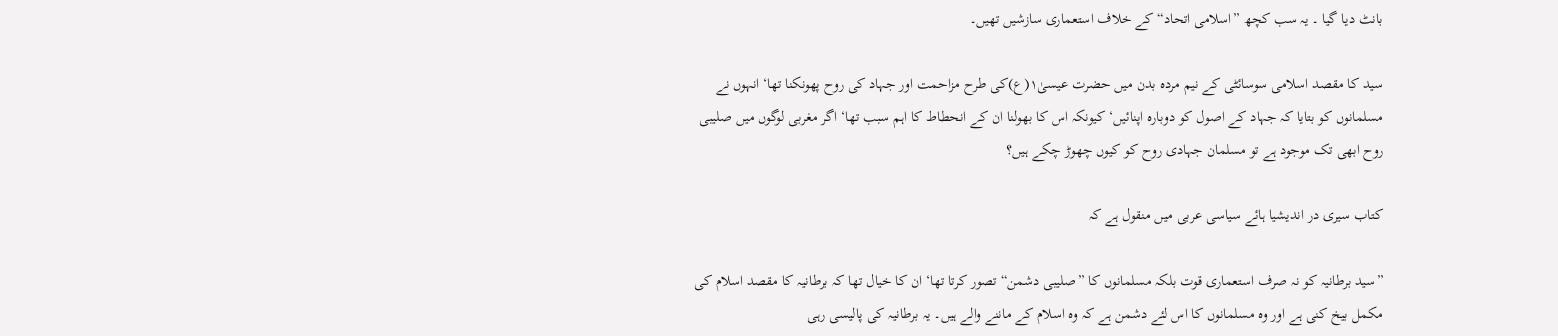بانٹ دیا گیا ۔ یہ سب کچھ ”اسلامی اتحاد“ کے خلاف استعماری سازشیں تھیں۔

سید کا مقصد اسلامی سوسائٹی کے نیم مردہ بدن میں حضرت عیسیٰ۱(ع)کی طرح مزاحمت اور جہاد کی روح پھونکنا تھا‘ انہوں نے مسلمانوں کو بتایا کہ جہاد کے اصول کو دوبارہ اپنائیں‘ کیونکہ اس کا بھولنا ان کے انحطاط کا اہم سبب تھا‘ اگر مغربی لوگوں میں صلیبی روح ابھی تک موجود ہے تو مسلمان جہادی روح کو کیوں چھوڑ چکے ہیں؟

کتاب سیری در اندیشیا ہائے سیاسی عربی میں منقول ہے کہ

”سید برطانیہ کو نہ صرف استعماری قوت بلکہ مسلمانوں کا ”صلیبی دشمن“ تصور کرتا تھا‘ ان کا خیال تھا کہ برطانیہ کا مقصد اسلام کی مکمل بیخ کنی ہے اور وہ مسلمانوں کا اس لئے دشمن ہے کہ وہ اسلام کے ماننے والے ہیں۔ یہ برطانیہ کی پالیسی رہی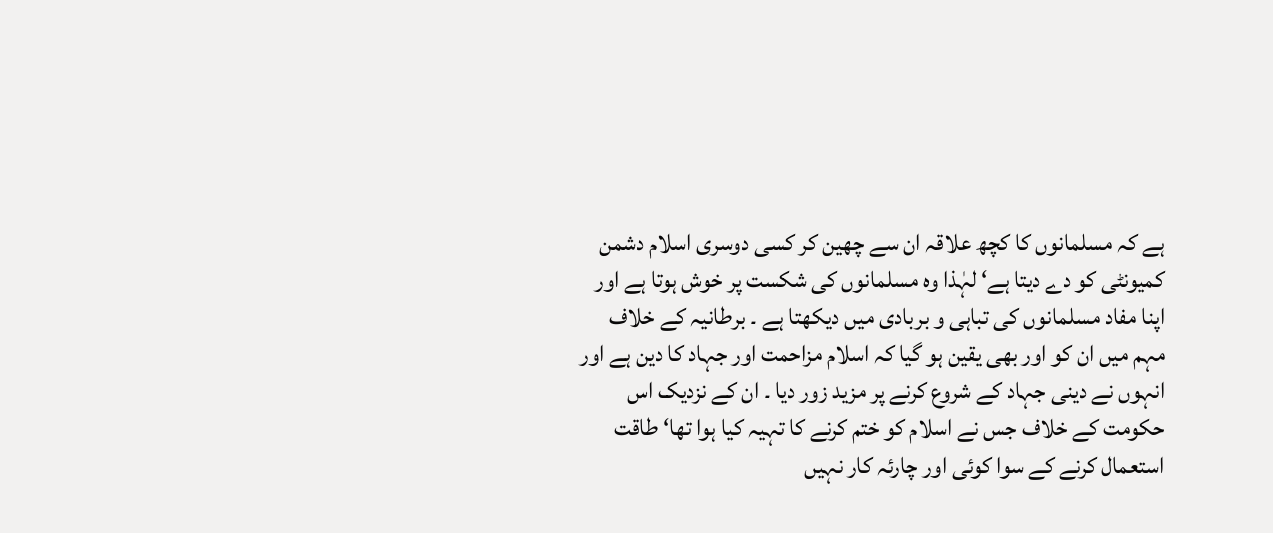ہے کہ مسلمانوں کا کچھ علاقہ ان سے چھین کر کسی دوسری اسلام دشمن کمیونٹی کو دے دیتا ہے‘ لہٰذا وہ مسلمانوں کی شکست پر خوش ہوتا ہے اور اپنا مفاد مسلمانوں کی تباہی و بربادی میں دیکھتا ہے ۔ برطانیہ کے خلاف مہم میں ان کو اور بھی یقین ہو گیا کہ اسلام مزاحمت اور جہاد کا دین ہے اور انہوں نے دینی جہاد کے شروع کرنے پر مزید زور دیا ۔ ان کے نزدیک اس حکومت کے خلاف جس نے اسلام کو ختم کرنے کا تہیہ کیا ہوا تھا‘ طاقت استعمال کرنے کے سوا کوئی اور چارئہ کار نہیں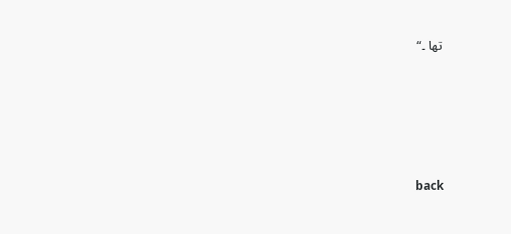تھا ۔“





back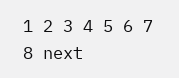1 2 3 4 5 6 7 8 next